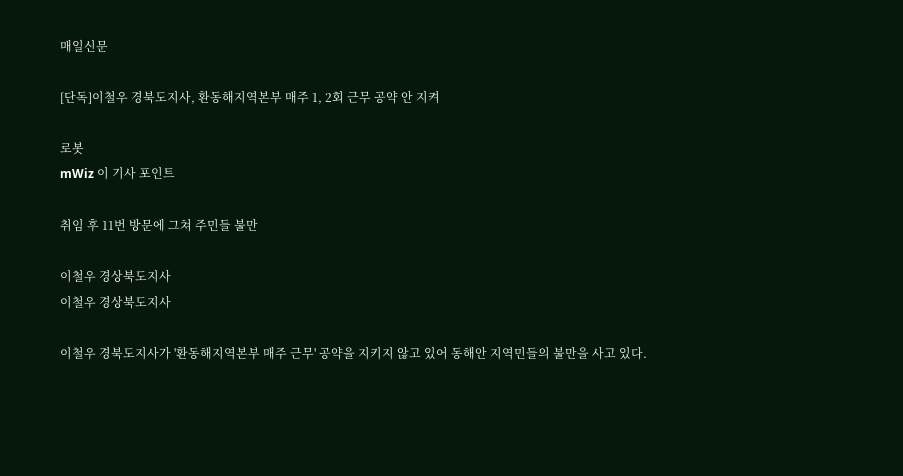매일신문

[단독]이철우 경북도지사, 환동해지역본부 매주 1, 2회 근무 공약 안 지켜

로봇
mWiz 이 기사 포인트

취임 후 11번 방문에 그쳐 주민들 불만

이철우 경상북도지사
이철우 경상북도지사

이철우 경북도지사가 '환동해지역본부 매주 근무' 공약을 지키지 않고 있어 동해안 지역민들의 불만을 사고 있다.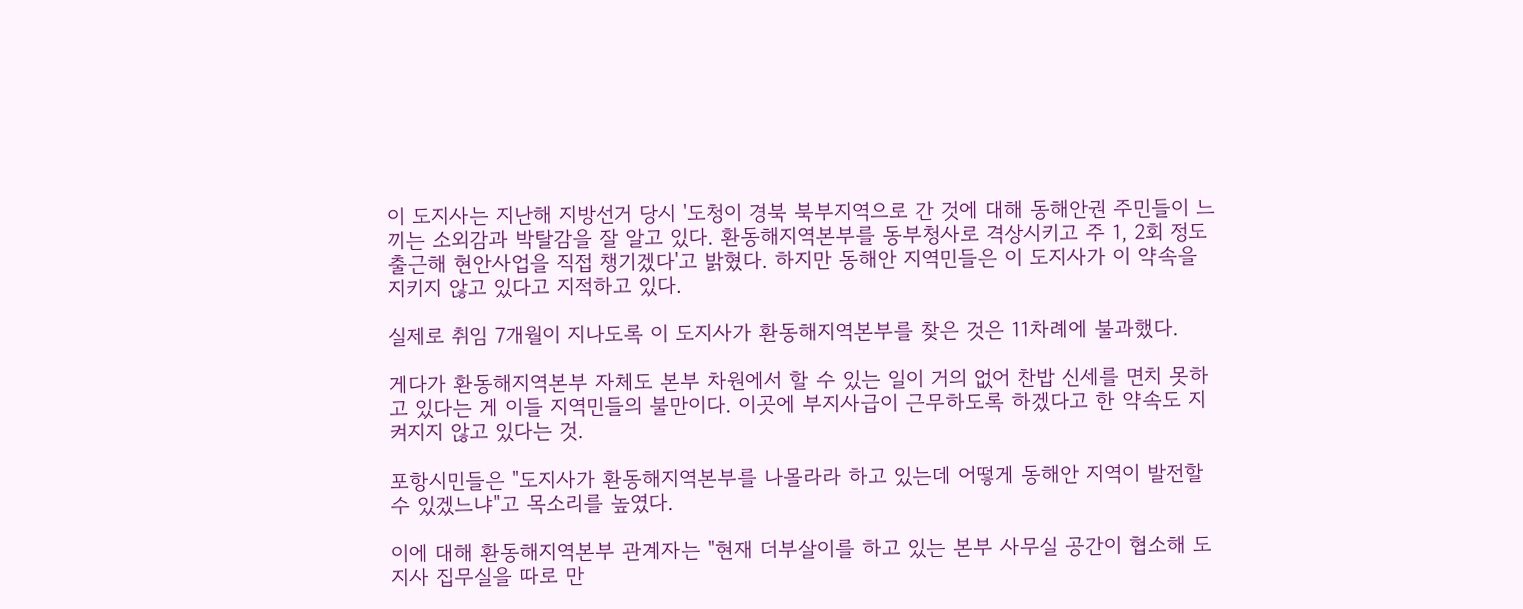이 도지사는 지난해 지방선거 당시 '도청이 경북 북부지역으로 간 것에 대해 동해안권 주민들이 느끼는 소외감과 박탈감을 잘 알고 있다. 환동해지역본부를 동부청사로 격상시키고 주 1, 2회 정도 출근해 현안사업을 직접 챙기겠다'고 밝혔다. 하지만 동해안 지역민들은 이 도지사가 이 약속을 지키지 않고 있다고 지적하고 있다.

실제로 취임 7개월이 지나도록 이 도지사가 환동해지역본부를 찾은 것은 11차례에 불과했다.

게다가 환동해지역본부 자체도 본부 차원에서 할 수 있는 일이 거의 없어 찬밥 신세를 면치 못하고 있다는 게 이들 지역민들의 불만이다. 이곳에 부지사급이 근무하도록 하겠다고 한 약속도 지켜지지 않고 있다는 것.

포항시민들은 "도지사가 환동해지역본부를 나몰라라 하고 있는데 어떻게 동해안 지역이 발전할 수 있겠느냐"고 목소리를 높였다.

이에 대해 환동해지역본부 관계자는 "현재 더부살이를 하고 있는 본부 사무실 공간이 협소해 도지사 집무실을 따로 만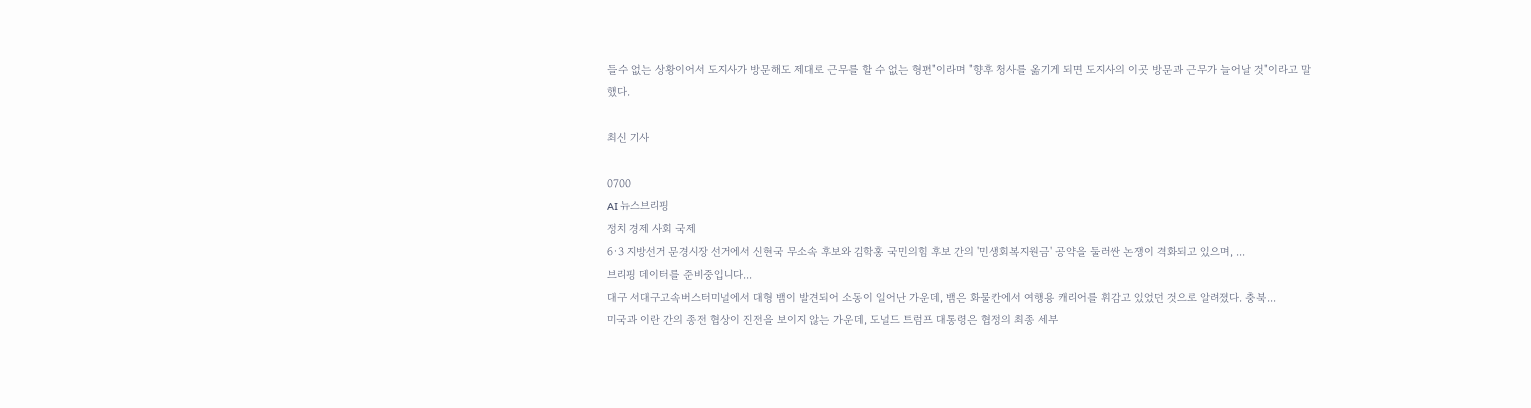들수 없는 상황이어서 도지사가 방문해도 제대로 근무를 할 수 없는 형편"이라며 "향후 청사를 옮기게 되면 도지사의 이곳 방문과 근무가 늘어날 것"이라고 말했다.

최신 기사

0700
AI 뉴스브리핑
정치 경제 사회 국제
6·3 지방선거 문경시장 선거에서 신현국 무소속 후보와 김학홍 국민의힘 후보 간의 '민생회복지원금' 공약을 둘러싼 논쟁이 격화되고 있으며, ...
브리핑 데이터를 준비중입니다...
대구 서대구고속버스터미널에서 대형 뱀이 발견되어 소동이 일어난 가운데, 뱀은 화물칸에서 여행용 캐리어를 휘감고 있었던 것으로 알려졌다. 충북...
미국과 이란 간의 종전 협상이 진전을 보이지 않는 가운데, 도널드 트럼프 대통령은 협정의 최종 세부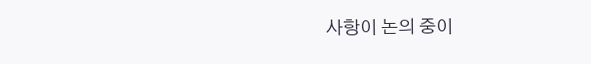사항이 논의 중이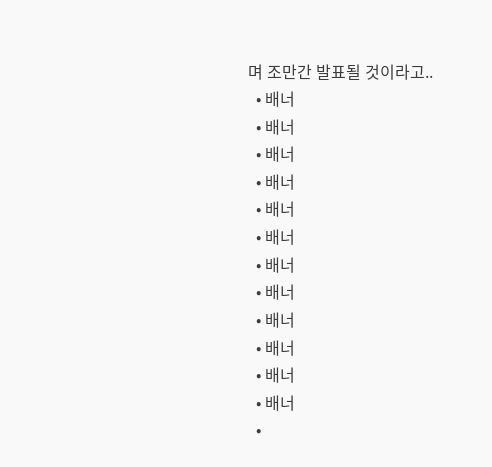며 조만간 발표될 것이라고..
  • 배너
  • 배너
  • 배너
  • 배너
  • 배너
  • 배너
  • 배너
  • 배너
  • 배너
  • 배너
  • 배너
  • 배너
  •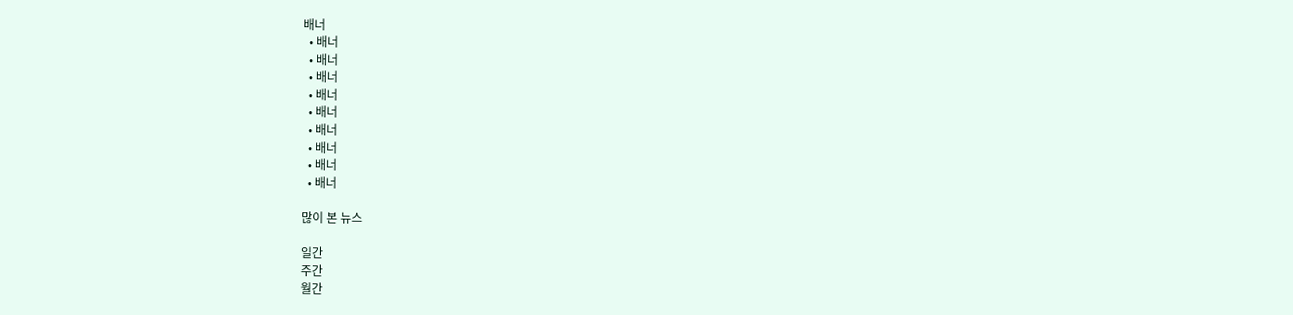배너
  • 배너
  • 배너
  • 배너
  • 배너
  • 배너
  • 배너
  • 배너
  • 배너
  • 배너

많이 본 뉴스

일간
주간
월간